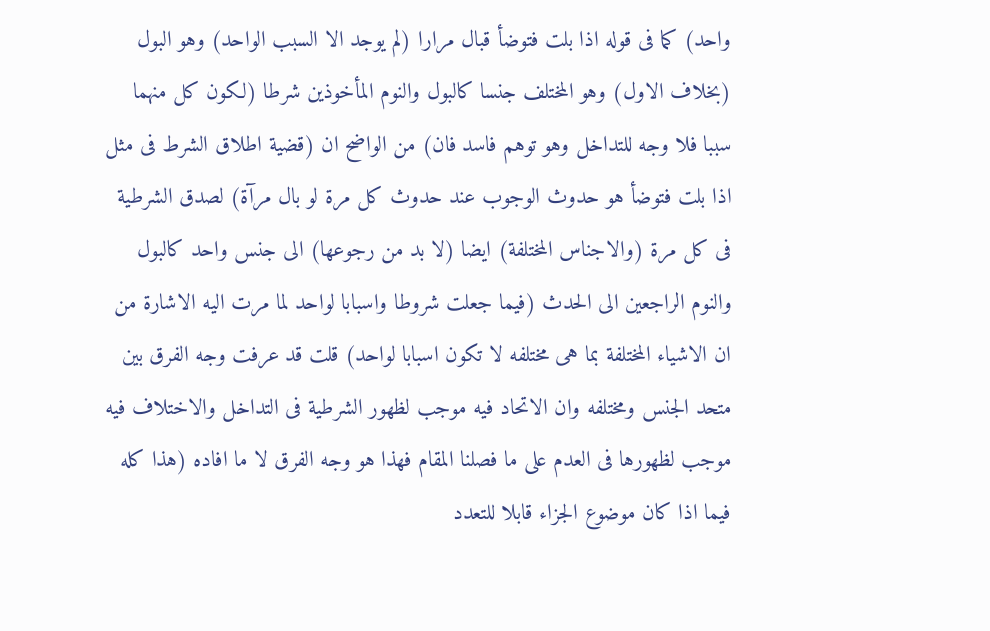واحد) كما فى قوله اذا بلت فتوضأ قبال مرارا (لم يوجد الا السبب الواحد) وهو البول (بخلاف الاول) وهو المختلف جنسا كالبول والنوم المأخوذين شرطا (لكون كل منهما سببا فلا وجه للتداخل وهو توهم فاسد فان) من الواضح ان (قضية اطلاق الشرط فى مثل اذا بلت فتوضأ هو حدوث الوجوب عند حدوث كل مرة لو بال مرآة) لصدق الشرطية فى كل مرة (والاجناس المختلفة) ايضا (لا بد من رجوعها) الى جنس واحد كالبول والنوم الراجعين الى الحدث (فيما جعلت شروطا واسبابا لواحد لما مرت اليه الاشارة من ان الاشياء المختلفة بما هى مختلفه لا تكون اسبابا لواحد) قلت قد عرفت وجه الفرق بين متحد الجنس ومختلفه وان الاتحاد فيه موجب لظهور الشرطية فى التداخل والاختلاف فيه موجب لظهورها فى العدم على ما فصلنا المقام فهذا هو وجه الفرق لا ما افاده (هذا كله فيما اذا كان موضوع الجزاء قابلا للتعدد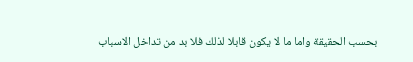بحسب الحقيقة واما ما لا يكون قابلا لذلك فلا بد من تداخل الاسباب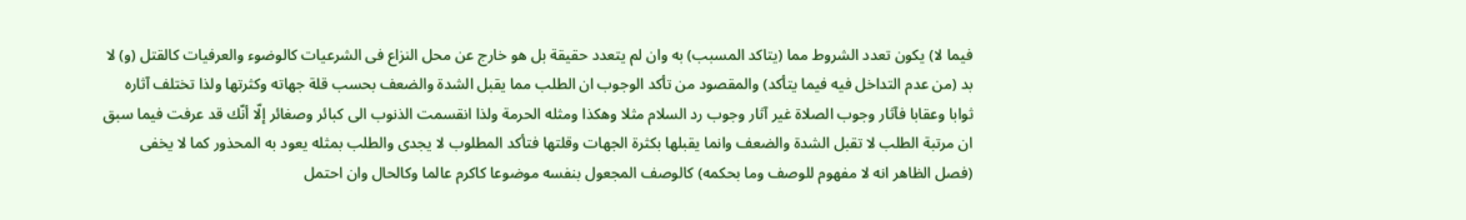فيما لا) يكون تعدد الشروط مما (يتاكد المسبب) به وان لم يتعدد حقيقة بل هو خارج عن محل النزاع فى الشرعيات كالوضوء والعرفيات كالقتل (و) لا بد (من عدم التداخل فيه فيما يتأكد) والمقصود من تأكد الوجوب ان الطلب مما يقبل الشدة والضعف بحسب قلة جهاته وكثرتها ولذا تختلف آثاره ثوابا وعقابا فآثار وجوب الصلاة غير آثار وجوب رد السلام مثلا وهكذا ومثله الحرمة ولذا انقسمت الذنوب الى كبائر وصغائر إلّا أنّك قد عرفت فيما سبق ان مرتبة الطلب لا تقبل الشدة والضعف وانما يقبلها بكثرة الجهات وقلتها فتأكد المطلوب لا يجدى والطلب بمثله يعود به المحذور كما لا يخفى (فصل الظاهر انه لا مفهوم للوصف وما بحكمه) كالوصف المجعول بنفسه موضوعا كاكرم عالما وكالحال وان احتمل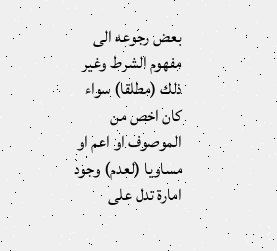بعض رجوعه الى مفهوم الشرط وغير ذلك (مطلقا) سواء كان اخص من الموصوف او اعم او مساويا (لعدم) وجود امارة تدل على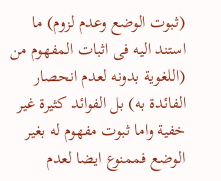(ثبوت الوضع وعدم لزوم) ما استند اليه فى اثبات المفهوم من (اللغوية بدونه لعدم انحصار الفائدة به) بل الفوائد كثيرة غير خفية واما ثبوت مفهوم له بغير الوضع فممنوع ايضا لعدم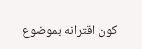كون اقترانه بموضوع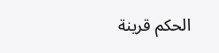الحكم قرينة